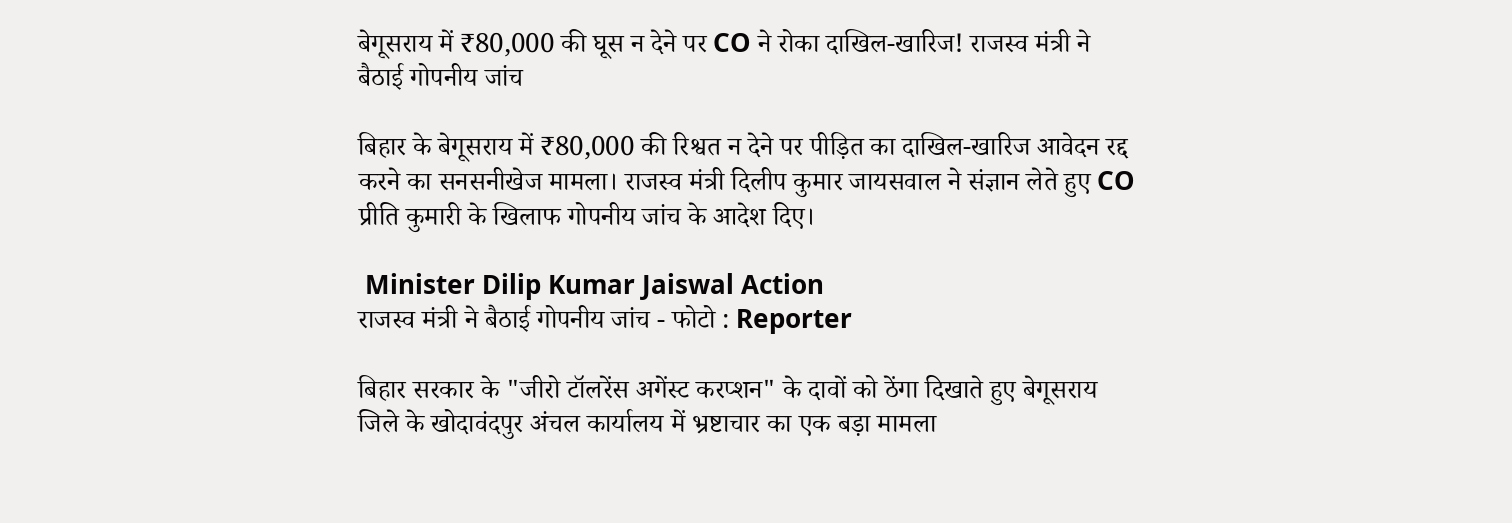बेगूसराय में ₹80,000 की घूस न देने पर CO ने रोका दाखिल-खारिज! राजस्व मंत्री ने बैठाई गोपनीय जांच

बिहार के बेगूसराय में ₹80,000 की रिश्वत न देने पर पीड़ित का दाखिल-खारिज आवेदन रद्द करने का सनसनीखेज मामला। राजस्व मंत्री दिलीप कुमार जायसवाल ने संज्ञान लेते हुए CO प्रीति कुमारी के खिलाफ गोपनीय जांच के आदेश दिए।

 Minister Dilip Kumar Jaiswal Action
राजस्व मंत्री ने बैठाई गोपनीय जांच - फोटो : Reporter

बिहार सरकार के "जीरो टॉलरेंस अगेंस्ट करप्शन" के दावों को ठेंगा दिखाते हुए बेगूसराय जिले के खोदावंदपुर अंचल कार्यालय में भ्रष्टाचार का एक बड़ा मामला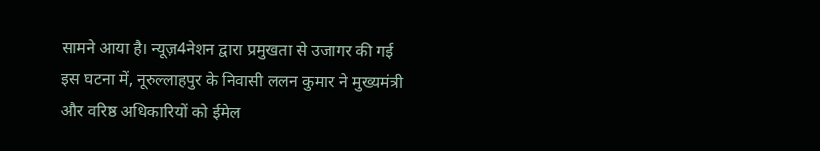सामने आया है। न्यूज़4नेशन द्वारा प्रमुखता से उजागर की गई इस घटना में, नूरुल्लाहपुर के निवासी ललन कुमार ने मुख्यमंत्री और वरिष्ठ अधिकारियों को ईमेल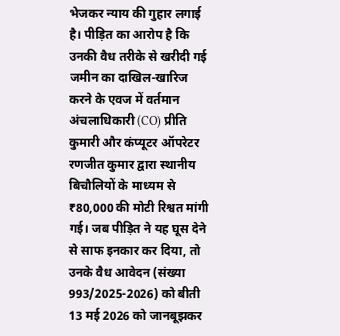भेजकर न्याय की गुहार लगाई है। पीड़ित का आरोप है कि उनकी वैध तरीके से खरीदी गई जमीन का दाखिल-खारिज करने के एवज में वर्तमान अंचलाधिकारी (CO) प्रीति कुमारी और कंप्यूटर ऑपरेटर रणजीत कुमार द्वारा स्थानीय बिचौलियों के माध्यम से ₹80,000 की मोटी रिश्वत मांगी गई। जब पीड़ित ने यह घूस देने से साफ इनकार कर दिया, तो उनके वैध आवेदन (संख्या 993/2025-2026) को बीती 13 मई 2026 को जानबूझकर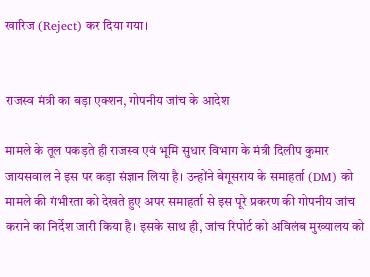खारिज (Reject) कर दिया गया।


राजस्व मंत्री का बड़ा एक्शन, गोपनीय जांच के आदेश

मामले के तूल पकड़ते ही राजस्‍व एवं भूमि सुधार विभाग के मंत्री दिलीप कुमार जायसवाल ने इस पर कड़ा संज्ञान लिया है। उन्होंने बेगूसराय के समाहर्ता (DM) को मामले की गंभीरता को देखते हुए अपर समाहर्ता से इस पूरे प्रकरण की गोपनीय जांच कराने का निर्देश जारी किया है। इसके साथ ही, जांच रिपोर्ट को अविलंब मुख्यालय को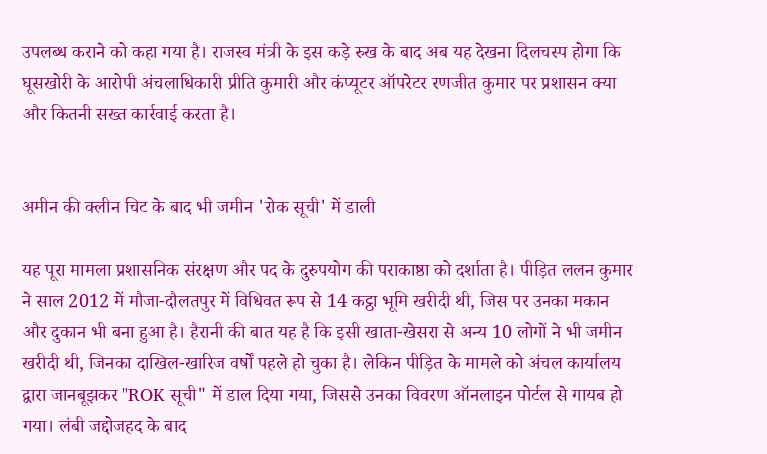उपलब्ध कराने को कहा गया है। राजस्व मंत्री के इस कड़े रुख के बाद अब यह देखना दिलचस्प होगा कि घूसखोरी के आरोपी अंचलाधिकारी प्रीति कुमारी और कंप्यूटर ऑपरेटर रणजीत कुमार पर प्रशासन क्या और कितनी सख्त कार्रवाई करता है।


अमीन की क्लीन चिट के बाद भी जमीन 'रोक सूची' में डाली

यह पूरा मामला प्रशासनिक संरक्षण और पद के दुरुपयोग की पराकाष्ठा को दर्शाता है। पीड़ित ललन कुमार ने साल 2012 में मौजा-दौलतपुर में विधिवत रूप से 14 कट्ठा भूमि खरीदी थी, जिस पर उनका मकान और दुकान भी बना हुआ है। हैरानी की बात यह है कि इसी खाता-खेसरा से अन्य 10 लोगों ने भी जमीन खरीदी थी, जिनका दाखिल-खारिज वर्षों पहले हो चुका है। लेकिन पीड़ित के मामले को अंचल कार्यालय द्वारा जानबूझकर "ROK सूची" में डाल दिया गया, जिससे उनका विवरण ऑनलाइन पोर्टल से गायब हो गया। लंबी जद्दोजहद के बाद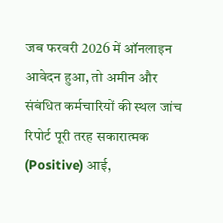जब फरवरी 2026 में ऑनलाइन आवेदन हुआ, तो अमीन और संबंधित कर्मचारियों की स्थल जांच रिपोर्ट पूरी तरह सकारात्मक (Positive) आई,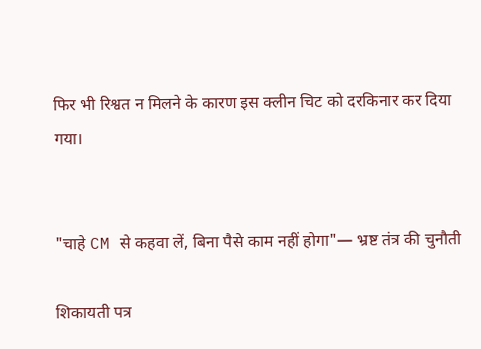फिर भी रिश्वत न मिलने के कारण इस क्लीन चिट को दरकिनार कर दिया गया।


"चाहे CM से कहवा लें, बिना पैसे काम नहीं होगा"— भ्रष्ट तंत्र की चुनौती

शिकायती पत्र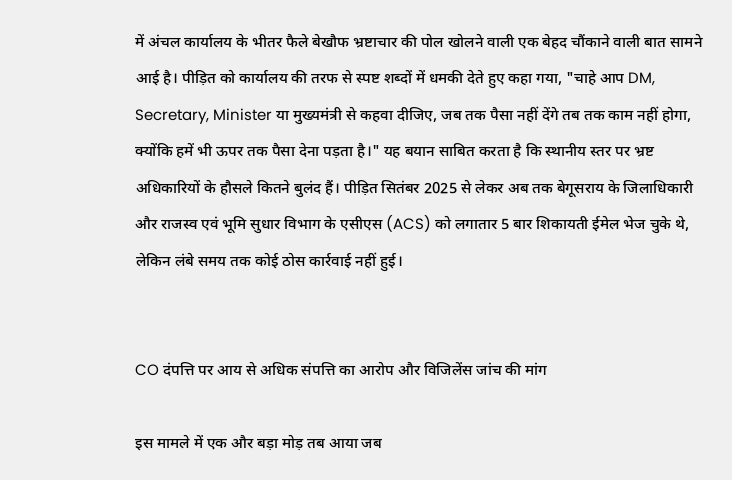में अंचल कार्यालय के भीतर फैले बेखौफ भ्रष्टाचार की पोल खोलने वाली एक बेहद चौंकाने वाली बात सामने आई है। पीड़ित को कार्यालय की तरफ से स्पष्ट शब्दों में धमकी देते हुए कहा गया, "चाहे आप DM, Secretary, Minister या मुख्यमंत्री से कहवा दीजिए, जब तक पैसा नहीं देंगे तब तक काम नहीं होगा, क्योंकि हमें भी ऊपर तक पैसा देना पड़ता है।" यह बयान साबित करता है कि स्थानीय स्तर पर भ्रष्ट अधिकारियों के हौसले कितने बुलंद हैं। पीड़ित सितंबर 2025 से लेकर अब तक बेगूसराय के जिलाधिकारी और राजस्व एवं भूमि सुधार विभाग के एसीएस (ACS) को लगातार 5 बार शिकायती ईमेल भेज चुके थे, लेकिन लंबे समय तक कोई ठोस कार्रवाई नहीं हुई।


CO दंपत्ति पर आय से अधिक संपत्ति का आरोप और विजिलेंस जांच की मांग

इस मामले में एक और बड़ा मोड़ तब आया जब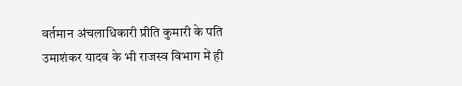वर्तमान अंचलाधिकारी प्रीति कुमारी के पति उमाशंकर यादव के भी राजस्व विभाग में ही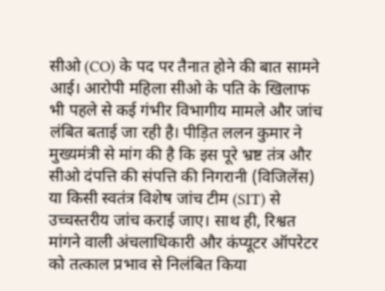सीओ (CO) के पद पर तैनात होने की बात सामने आई। आरोपी महिला सीओ के पति के खिलाफ भी पहले से कई गंभीर विभागीय मामले और जांच लंबित बताई जा रही है। पीड़ित ललन कुमार ने मुख्यमंत्री से मांग की है कि इस पूरे भ्रष्ट तंत्र और सीओ दंपत्ति की संपत्ति की निगरानी (विजिलेंस) या किसी स्वतंत्र विशेष जांच टीम (SIT) से उच्चस्तरीय जांच कराई जाए। साथ ही, रिश्वत मांगने वाली अंचलाधिकारी और कंप्यूटर ऑपरेटर को तत्काल प्रभाव से निलंबित किया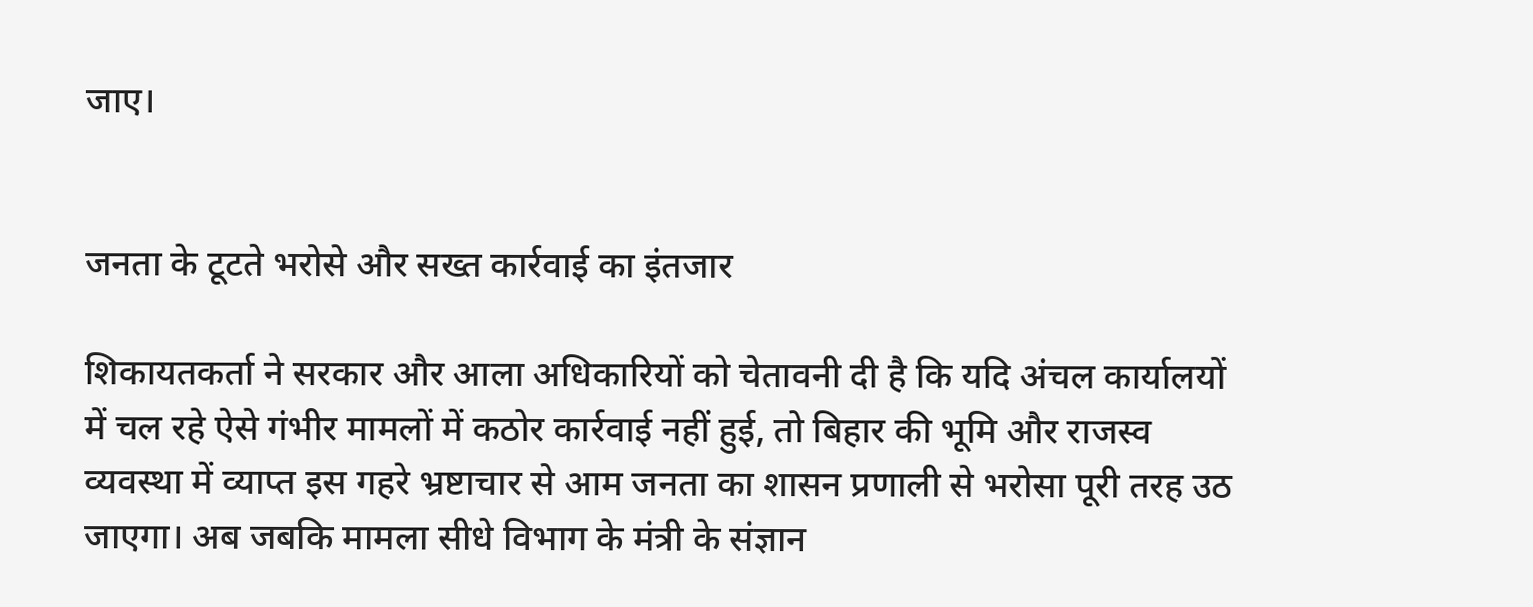जाए।


जनता के टूटते भरोसे और सख्त कार्रवाई का इंतजार

शिकायतकर्ता ने सरकार और आला अधिकारियों को चेतावनी दी है कि यदि अंचल कार्यालयों में चल रहे ऐसे गंभीर मामलों में कठोर कार्रवाई नहीं हुई, तो बिहार की भूमि और राजस्व व्यवस्था में व्याप्त इस गहरे भ्रष्टाचार से आम जनता का शासन प्रणाली से भरोसा पूरी तरह उठ जाएगा। अब जबकि मामला सीधे विभाग के मंत्री के संज्ञान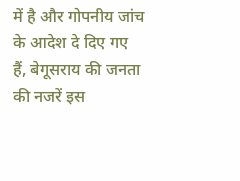में है और गोपनीय जांच के आदेश दे दिए गए हैं, बेगूसराय की जनता की नजरें इस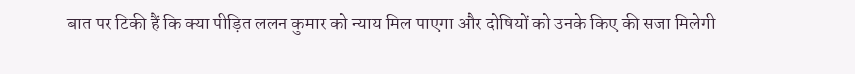बात पर टिकी हैं कि क्या पीड़ित ललन कुमार को न्याय मिल पाएगा और दोषियों को उनके किए की सजा मिलेगी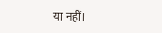या नहीं।